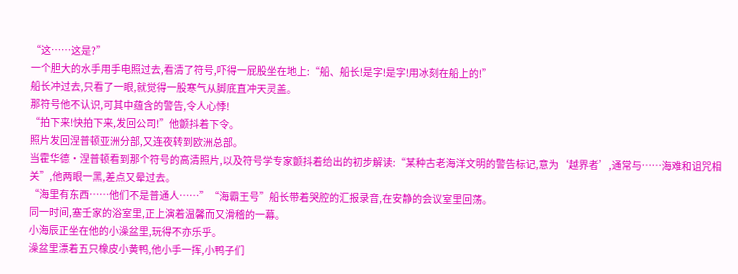“这……这是?”
一个胆大的水手用手电照过去,看清了符号,吓得一屁股坐在地上:“船、船长!是字!是字!用冰刻在船上的!”
船长冲过去,只看了一眼,就觉得一股寒气从脚底直冲天灵盖。
那符号他不认识,可其中蕴含的警告,令人心悸!
“拍下来!快拍下来,发回公司!”他颤抖着下令。
照片发回涅普顿亚洲分部,又连夜转到欧洲总部。
当霍华德·涅普顿看到那个符号的高清照片,以及符号学专家颤抖着给出的初步解读:“某种古老海洋文明的警告标记,意为‘越界者’,通常与……海难和诅咒相关”,他两眼一黑,差点又晕过去。
“海里有东西……他们不是普通人……”“海霸王号”船长带着哭腔的汇报录音,在安静的会议室里回荡。
同一时间,塞壬家的浴室里,正上演着温馨而又滑稽的一幕。
小海辰正坐在他的小澡盆里,玩得不亦乐乎。
澡盆里漂着五只橡皮小黄鸭,他小手一挥,小鸭子们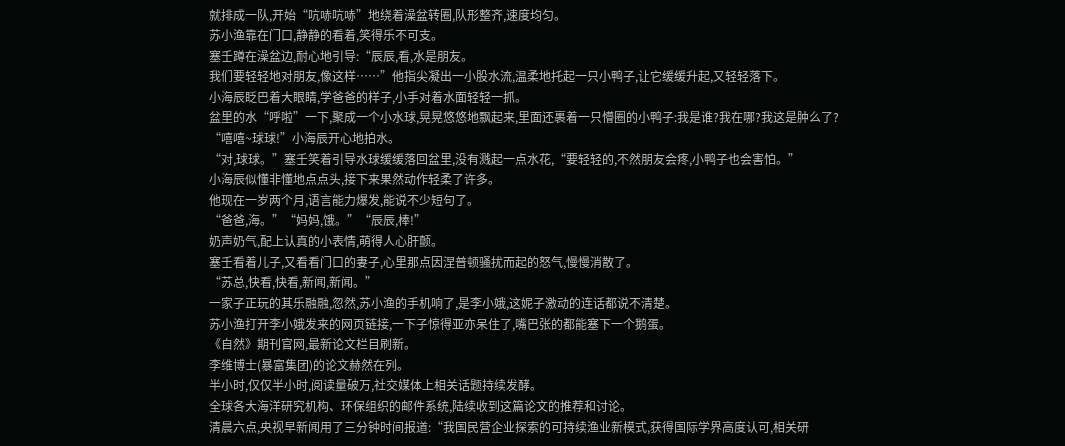就排成一队,开始“吭哧吭哧”地绕着澡盆转圈,队形整齐,速度均匀。
苏小渔靠在门口,静静的看着,笑得乐不可支。
塞壬蹲在澡盆边,耐心地引导:“辰辰,看,水是朋友。
我们要轻轻地对朋友,像这样……”他指尖凝出一小股水流,温柔地托起一只小鸭子,让它缓缓升起,又轻轻落下。
小海辰眨巴着大眼睛,学爸爸的样子,小手对着水面轻轻一抓。
盆里的水“呼啦”一下,聚成一个小水球,晃晃悠悠地飘起来,里面还裹着一只懵圈的小鸭子:我是谁?我在哪?我这是肿么了?
“嘻嘻~球球!”小海辰开心地拍水。
“对,球球。”塞壬笑着引导水球缓缓落回盆里,没有溅起一点水花,“要轻轻的,不然朋友会疼,小鸭子也会害怕。”
小海辰似懂非懂地点点头,接下来果然动作轻柔了许多。
他现在一岁两个月,语言能力爆发,能说不少短句了。
“爸爸,海。”“妈妈,饿。”“辰辰,棒!”
奶声奶气,配上认真的小表情,萌得人心肝颤。
塞壬看着儿子,又看看门口的妻子,心里那点因涅普顿骚扰而起的怒气,慢慢消散了。
“苏总,快看,快看,新闻,新闻。”
一家子正玩的其乐融融,忽然,苏小渔的手机响了,是李小娥,这妮子激动的连话都说不清楚。
苏小渔打开李小娥发来的网页链接,一下子惊得亚亦呆住了,嘴巴张的都能塞下一个鹅蛋。
《自然》期刊官网,最新论文栏目刷新。
李维博士(暴富集团)的论文赫然在列。
半小时,仅仅半小时,阅读量破万,社交媒体上相关话题持续发酵。
全球各大海洋研究机构、环保组织的邮件系统,陆续收到这篇论文的推荐和讨论。
清晨六点,央视早新闻用了三分钟时间报道:“我国民营企业探索的可持续渔业新模式,获得国际学界高度认可,相关研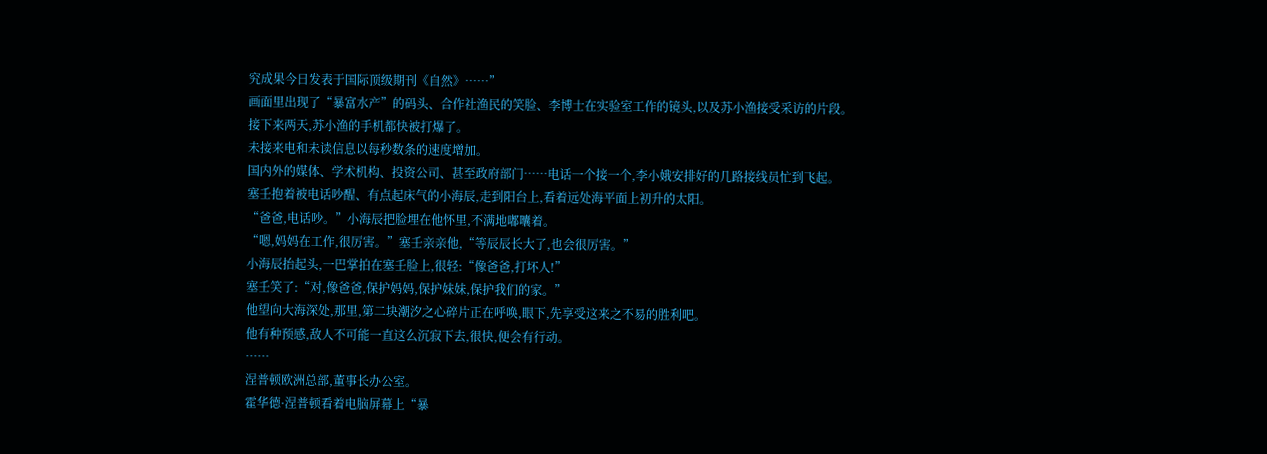究成果今日发表于国际顶级期刊《自然》……”
画面里出现了“暴富水产”的码头、合作社渔民的笑脸、李博士在实验室工作的镜头,以及苏小渔接受采访的片段。
接下来两天,苏小渔的手机都快被打爆了。
未接来电和未读信息以每秒数条的速度增加。
国内外的媒体、学术机构、投资公司、甚至政府部门……电话一个接一个,李小娥安排好的几路接线员忙到飞起。
塞壬抱着被电话吵醒、有点起床气的小海辰,走到阳台上,看着远处海平面上初升的太阳。
“爸爸,电话吵。”小海辰把脸埋在他怀里,不满地嘟囔着。
“嗯,妈妈在工作,很厉害。”塞壬亲亲他,“等辰辰长大了,也会很厉害。”
小海辰抬起头,一巴掌拍在塞壬脸上,很轻:“像爸爸,打坏人!”
塞壬笑了:“对,像爸爸,保护妈妈,保护妹妹,保护我们的家。”
他望向大海深处,那里,第二块潮汐之心碎片正在呼唤,眼下,先享受这来之不易的胜利吧。
他有种预感,敌人不可能一直这么沉寂下去,很快,便会有行动。
……
涅普顿欧洲总部,董事长办公室。
霍华德·涅普顿看着电脑屏幕上“暴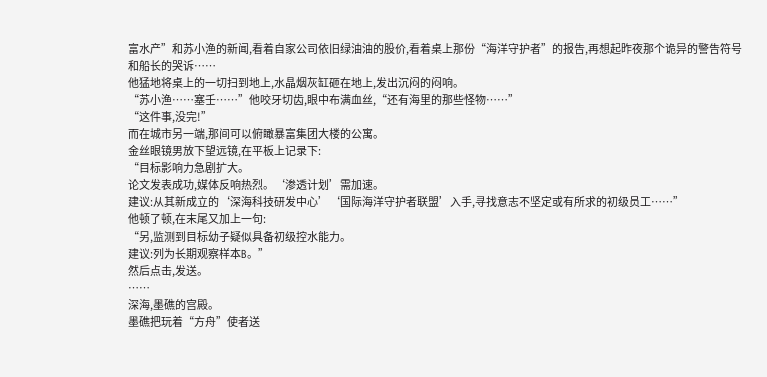富水产”和苏小渔的新闻,看着自家公司依旧绿油油的股价,看着桌上那份“海洋守护者”的报告,再想起昨夜那个诡异的警告符号和船长的哭诉……
他猛地将桌上的一切扫到地上,水晶烟灰缸砸在地上,发出沉闷的闷响。
“苏小渔……塞壬……”他咬牙切齿,眼中布满血丝,“还有海里的那些怪物……”
“这件事,没完!”
而在城市另一端,那间可以俯瞰暴富集团大楼的公寓。
金丝眼镜男放下望远镜,在平板上记录下:
“目标影响力急剧扩大。
论文发表成功,媒体反响热烈。‘渗透计划’需加速。
建议:从其新成立的‘深海科技研发中心’‘国际海洋守护者联盟’入手,寻找意志不坚定或有所求的初级员工……”
他顿了顿,在末尾又加上一句:
“另,监测到目标幼子疑似具备初级控水能力。
建议:列为长期观察样本B。”
然后点击,发送。
……
深海,墨礁的宫殿。
墨礁把玩着“方舟”使者送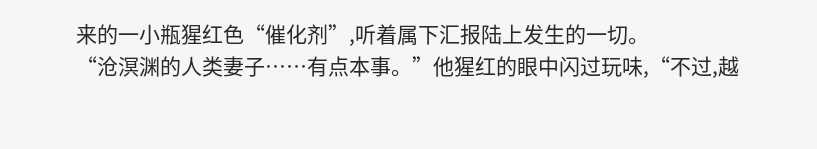来的一小瓶猩红色“催化剂”,听着属下汇报陆上发生的一切。
“沧溟渊的人类妻子……有点本事。”他猩红的眼中闪过玩味,“不过,越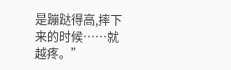是蹦跶得高,摔下来的时候……就越疼。”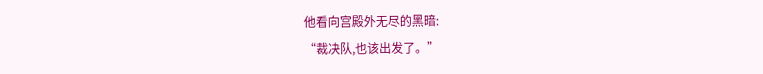他看向宫殿外无尽的黑暗:
“裁决队,也该出发了。”